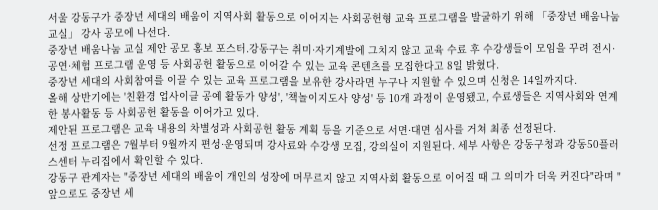서울 강동구가 중장년 세대의 배움이 지역사회 활동으로 이어지는 사회공헌형 교육 프로그램을 발굴하기 위해 「중장년 배움나눔 교실」 강사 공모에 나선다.
중장년 배움나눔 교실 제안 공모 홍보 포스터.강동구는 취미·자기계발에 그치지 않고 교육 수료 후 수강생들이 모임을 꾸려 전시·공연·체험 프로그램 운영 등 사회공헌 활동으로 이어갈 수 있는 교육 콘텐츠를 모집한다고 8일 밝혔다.
중장년 세대의 사회참여를 이끌 수 있는 교육 프로그램을 보유한 강사라면 누구나 지원할 수 있으며 신청은 14일까지다.
올해 상반기에는 '친환경 업사이클 공예 활동가 양성', '책놀이지도사 양성' 등 10개 과정이 운영됐고, 수료생들은 지역사회와 연계한 봉사활동 등 사회공헌 활동을 이어가고 있다.
제안된 프로그램은 교육 내용의 차별성과 사회공헌 활동 계획 등을 기준으로 서면·대면 심사를 거쳐 최종 선정된다.
선정 프로그램은 7월부터 9월까지 편성·운영되며 강사료와 수강생 모집, 강의실이 지원된다. 세부 사항은 강동구청과 강동50플러스센터 누리집에서 확인할 수 있다.
강동구 관계자는 "중장년 세대의 배움이 개인의 성장에 머무르지 않고 지역사회 활동으로 이어질 때 그 의미가 더욱 커진다"라며 "앞으로도 중장년 세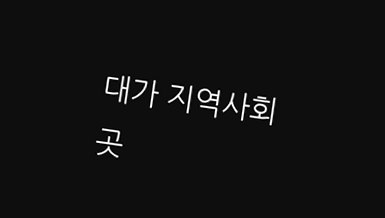대가 지역사회 곳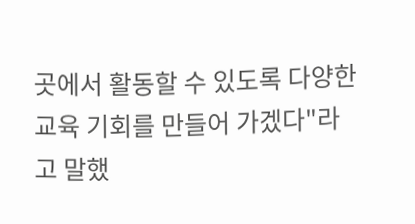곳에서 활동할 수 있도록 다양한 교육 기회를 만들어 가겠다"라고 말했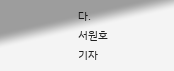다.
서원호
기자